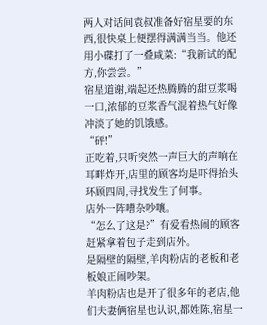两人对话间袁叔准备好宿星要的东西,很快桌上便摆得满满当当。他还用小碟打了一叠咸菜:“我新试的配方,你尝尝。”
宿星道谢,端起还热腾腾的甜豆浆喝一口,浓郁的豆浆香气混着热气好像冲淡了她的饥饿感。
“砰!”
正吃着,只听突然一声巨大的声响在耳畔炸开,店里的顾客均是吓得抬头环顾四周,寻找发生了何事。
店外一阵嘈杂吵嚷。
“怎么了这是?”有爱看热闹的顾客赶紧拿着包子走到店外。
是隔壁的隔壁,羊肉粉店的老板和老板娘正闹吵架。
羊肉粉店也是开了很多年的老店,他们夫妻俩宿星也认识,都姓陈,宿星一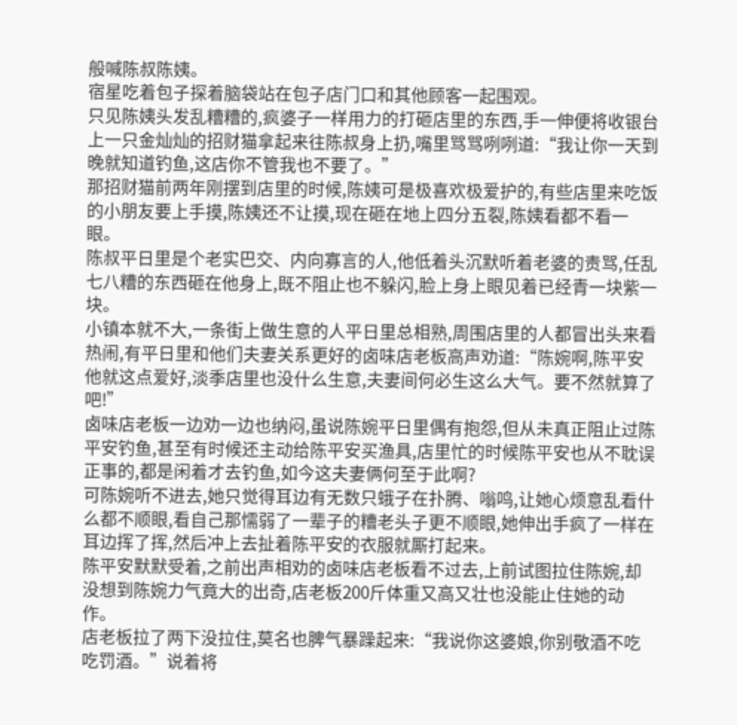般喊陈叔陈姨。
宿星吃着包子探着脑袋站在包子店门口和其他顾客一起围观。
只见陈姨头发乱糟糟的,疯婆子一样用力的打砸店里的东西,手一伸便将收银台上一只金灿灿的招财猫拿起来往陈叔身上扔,嘴里骂骂咧咧道:“我让你一天到晚就知道钓鱼,这店你不管我也不要了。”
那招财猫前两年刚摆到店里的时候,陈姨可是极喜欢极爱护的,有些店里来吃饭的小朋友要上手摸,陈姨还不让摸,现在砸在地上四分五裂,陈姨看都不看一眼。
陈叔平日里是个老实巴交、内向寡言的人,他低着头沉默听着老婆的责骂,任乱七八糟的东西砸在他身上,既不阻止也不躲闪,脸上身上眼见着已经青一块紫一块。
小镇本就不大,一条街上做生意的人平日里总相熟,周围店里的人都冒出头来看热闹,有平日里和他们夫妻关系更好的卤味店老板高声劝道:“陈婉啊,陈平安他就这点爱好,淡季店里也没什么生意,夫妻间何必生这么大气。要不然就算了吧!”
卤味店老板一边劝一边也纳闷,虽说陈婉平日里偶有抱怨,但从未真正阻止过陈平安钓鱼,甚至有时候还主动给陈平安买渔具,店里忙的时候陈平安也从不耽误正事的,都是闲着才去钓鱼,如今这夫妻俩何至于此啊?
可陈婉听不进去,她只觉得耳边有无数只蛾子在扑腾、嗡鸣,让她心烦意乱看什么都不顺眼,看自己那懦弱了一辈子的糟老头子更不顺眼,她伸出手疯了一样在耳边挥了挥,然后冲上去扯着陈平安的衣服就厮打起来。
陈平安默默受着,之前出声相劝的卤味店老板看不过去,上前试图拉住陈婉,却没想到陈婉力气竟大的出奇,店老板200斤体重又高又壮也没能止住她的动作。
店老板拉了两下没拉住,莫名也脾气暴躁起来:“我说你这婆娘,你别敬酒不吃吃罚酒。”说着将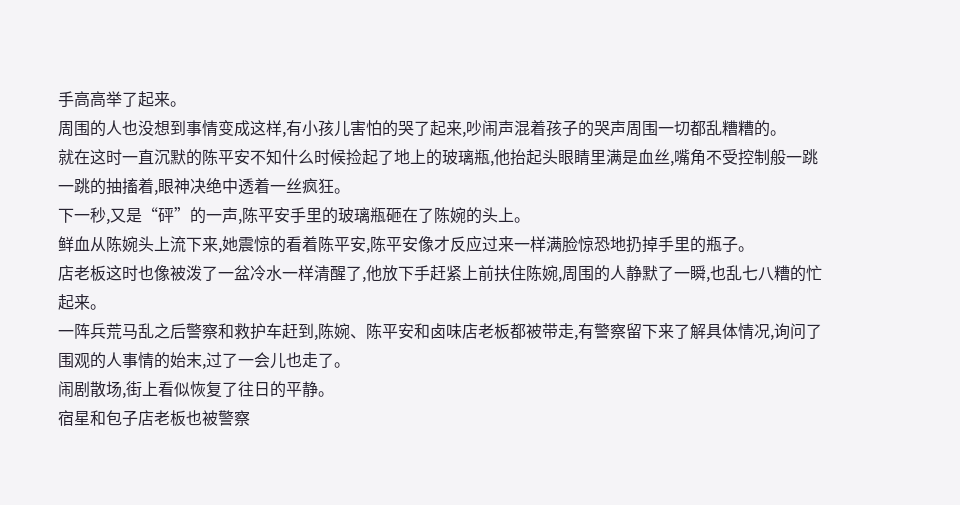手高高举了起来。
周围的人也没想到事情变成这样,有小孩儿害怕的哭了起来,吵闹声混着孩子的哭声周围一切都乱糟糟的。
就在这时一直沉默的陈平安不知什么时候捡起了地上的玻璃瓶,他抬起头眼睛里满是血丝,嘴角不受控制般一跳一跳的抽搐着,眼神决绝中透着一丝疯狂。
下一秒,又是“砰”的一声,陈平安手里的玻璃瓶砸在了陈婉的头上。
鲜血从陈婉头上流下来,她震惊的看着陈平安,陈平安像才反应过来一样满脸惊恐地扔掉手里的瓶子。
店老板这时也像被泼了一盆冷水一样清醒了,他放下手赶紧上前扶住陈婉,周围的人静默了一瞬,也乱七八糟的忙起来。
一阵兵荒马乱之后警察和救护车赶到,陈婉、陈平安和卤味店老板都被带走,有警察留下来了解具体情况,询问了围观的人事情的始末,过了一会儿也走了。
闹剧散场,街上看似恢复了往日的平静。
宿星和包子店老板也被警察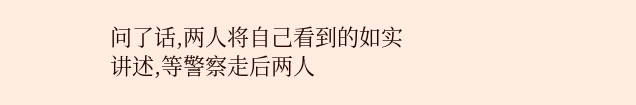问了话,两人将自己看到的如实讲述,等警察走后两人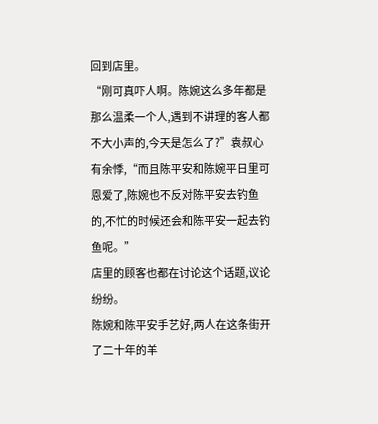回到店里。
“刚可真吓人啊。陈婉这么多年都是那么温柔一个人,遇到不讲理的客人都不大小声的,今天是怎么了?”袁叔心有余悸,“而且陈平安和陈婉平日里可恩爱了,陈婉也不反对陈平安去钓鱼的,不忙的时候还会和陈平安一起去钓鱼呢。”
店里的顾客也都在讨论这个话题,议论纷纷。
陈婉和陈平安手艺好,两人在这条街开了二十年的羊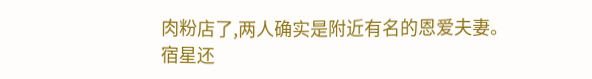肉粉店了,两人确实是附近有名的恩爱夫妻。
宿星还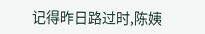记得昨日路过时,陈姨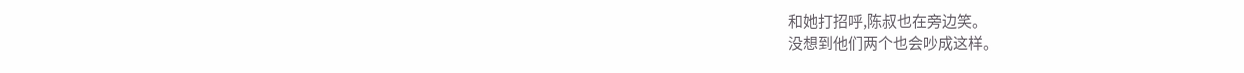和她打招呼,陈叔也在旁边笑。
没想到他们两个也会吵成这样。